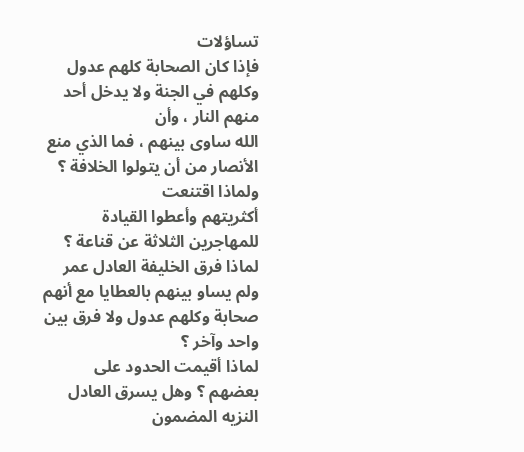تساؤلات
فإذا كان الصحابة كلهم عدول وكلهم في الجنة ولا يدخل أحد منهم النار ، وأن
الله ساوى بينهم ، فما الذي منع الأنصار من أن يتولوا الخلافة ؟ ولماذا اقتنعت
أكثريتهم وأعطوا القيادة للمهاجرين الثلاثة عن قناعة ؟ لماذا فرق الخليفة العادل عمر
ولم يساو بينهم بالعطايا مع أنهم صحابة وكلهم عدول ولا فرق بين واحد وآخر ؟
لماذا أقيمت الحدود على بعضهم ؟ وهل يسرق العادل النزيه المضمون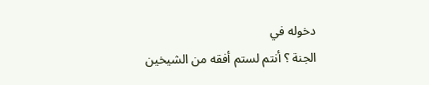دخوله في
الجنة ؟ أنتم لستم أفقه من الشيخين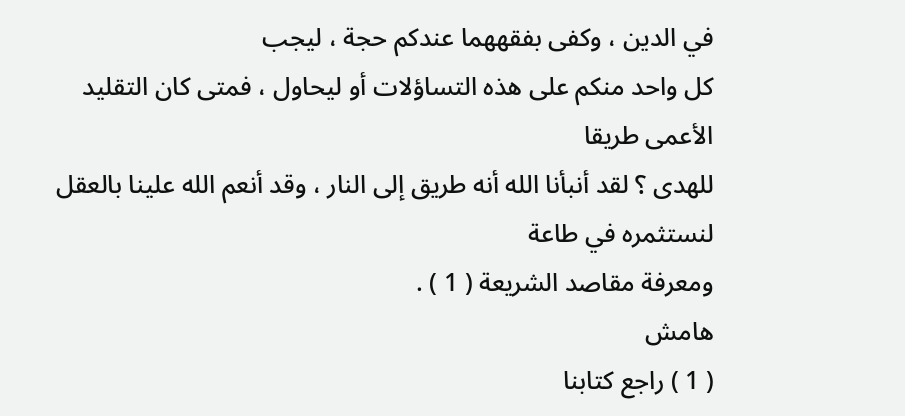في الدين ، وكفى بفقههما عندكم حجة ، ليجب
كل واحد منكم على هذه التساؤلات أو ليحاول ، فمتى كان التقليد الأعمى طريقا
للهدى ؟ لقد أنبأنا الله أنه طريق إلى النار ، وقد أنعم الله علينا بالعقل لنستثمره في طاعة
ومعرفة مقاصد الشريعة ( 1 ) .
هامش
( 1 ) راجع كتابنا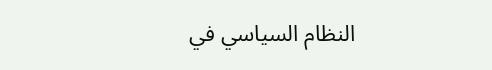النظام السياسي في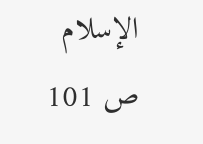الإسلام ص 101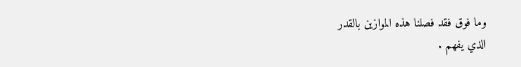وما فوق فقد فصلنا هذه الموازين بالقدر
الذي يفهم .